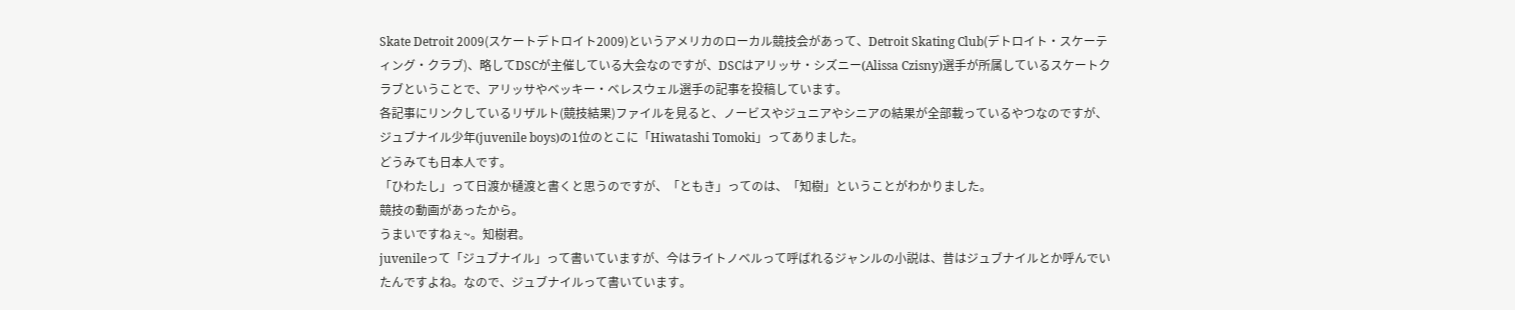Skate Detroit 2009(スケートデトロイト2009)というアメリカのローカル競技会があって、Detroit Skating Club(デトロイト・スケーティング・クラブ)、略してDSCが主催している大会なのですが、DSCはアリッサ・シズニー(Alissa Czisny)選手が所属しているスケートクラブということで、アリッサやベッキー・ベレスウェル選手の記事を投稿しています。
各記事にリンクしているリザルト(競技結果)ファイルを見ると、ノービスやジュニアやシニアの結果が全部載っているやつなのですが、ジュブナイル少年(juvenile boys)の1位のとこに「Hiwatashi Tomoki」ってありました。
どうみても日本人です。
「ひわたし」って日渡か樋渡と書くと思うのですが、「ともき」ってのは、「知樹」ということがわかりました。
競技の動画があったから。
うまいですねぇ~。知樹君。
juvenileって「ジュブナイル」って書いていますが、今はライトノベルって呼ばれるジャンルの小説は、昔はジュブナイルとか呼んでいたんですよね。なので、ジュブナイルって書いています。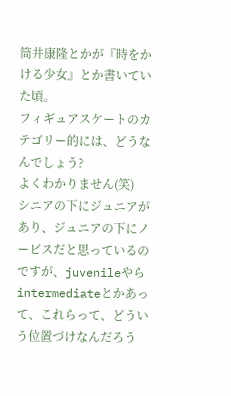筒井康隆とかが『時をかける少女』とか書いていた頃。
フィギュアスケートのカテゴリー的には、どうなんでしょう?
よくわかりません(笑)
シニアの下にジュニアがあり、ジュニアの下にノービスだと思っているのですが、juvenileやらintermediateとかあって、これらって、どういう位置づけなんだろう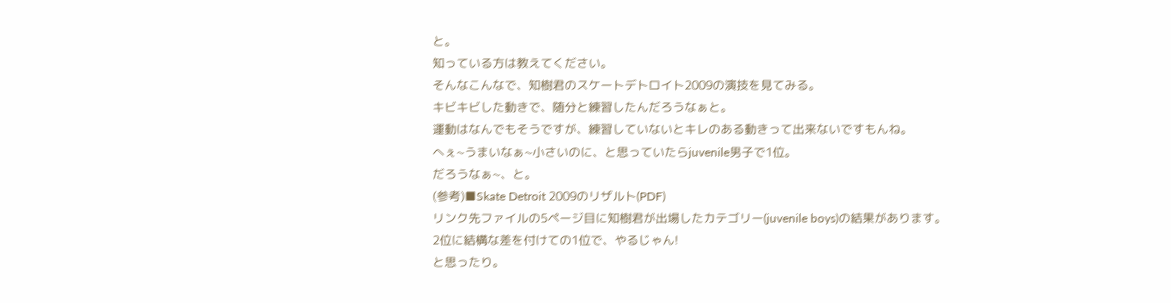と。
知っている方は教えてください。
そんなこんなで、知樹君のスケートデトロイト2009の演技を見てみる。
キビキビした動きで、随分と練習したんだろうなぁと。
運動はなんでもそうですが、練習していないとキレのある動きって出来ないですもんね。
へぇ~うまいなぁ~小さいのに、と思っていたらjuvenile男子で1位。
だろうなぁ~、と。
(参考)■Skate Detroit 2009のリザルト(PDF)
リンク先ファイルの5ページ目に知樹君が出場したカテゴリー(juvenile boys)の結果があります。
2位に結構な差を付けての1位で、やるじゃん!
と思ったり。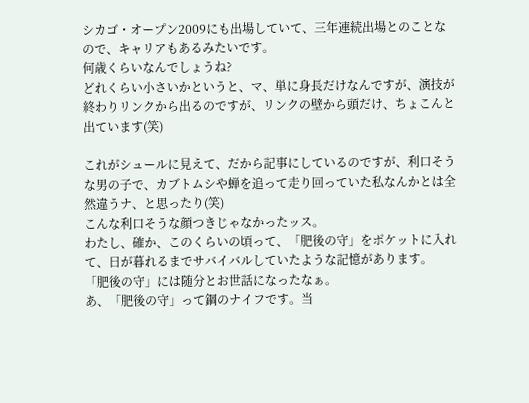シカゴ・オープン2009にも出場していて、三年連続出場とのことなので、キャリアもあるみたいです。
何歳くらいなんでしょうね?
どれくらい小さいかというと、マ、単に身長だけなんですが、演技が終わりリンクから出るのですが、リンクの壁から頭だけ、ちょこんと出ています(笑)

これがシュールに見えて、だから記事にしているのですが、利口そうな男の子で、カブトムシや蝉を追って走り回っていた私なんかとは全然違うナ、と思ったり(笑)
こんな利口そうな顔つきじゃなかったッス。
わたし、確か、このくらいの頃って、「肥後の守」をポケットに入れて、日が暮れるまでサバイバルしていたような記憶があります。
「肥後の守」には随分とお世話になったなぁ。
あ、「肥後の守」って鋼のナイフです。当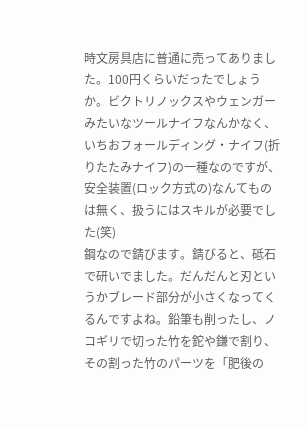時文房具店に普通に売ってありました。100円くらいだったでしょうか。ビクトリノックスやウェンガーみたいなツールナイフなんかなく、いちおフォールディング・ナイフ(折りたたみナイフ)の一種なのですが、安全装置(ロック方式の)なんてものは無く、扱うにはスキルが必要でした(笑)
鋼なので錆びます。錆びると、砥石で研いでました。だんだんと刃というかブレード部分が小さくなってくるんですよね。鉛筆も削ったし、ノコギリで切った竹を鉈や鎌で割り、その割った竹のパーツを「肥後の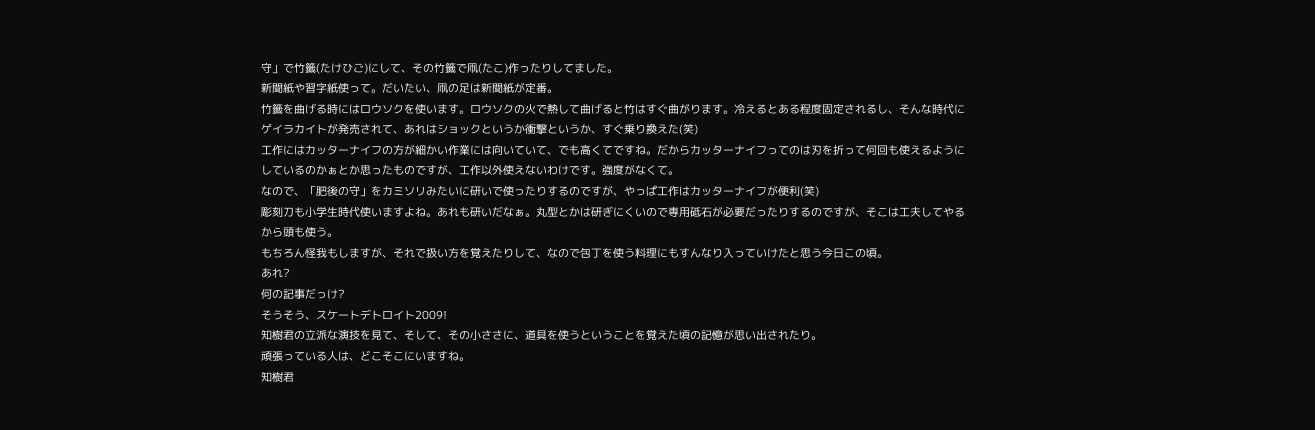守」で竹籤(たけひご)にして、その竹籤で凧(たこ)作ったりしてました。
新聞紙や習字紙使って。だいたい、凧の足は新聞紙が定番。
竹籤を曲げる時にはロウソクを使います。ロウソクの火で熱して曲げると竹はすぐ曲がります。冷えるとある程度固定されるし、そんな時代にゲイラカイトが発売されて、あれはショックというか衝撃というか、すぐ乗り換えた(笑)
工作にはカッターナイフの方が細かい作業には向いていて、でも高くてですね。だからカッターナイフってのは刃を折って何回も使えるようにしているのかぁとか思ったものですが、工作以外使えないわけです。強度がなくて。
なので、「肥後の守」をカミソリみたいに研いで使ったりするのですが、やっぱ工作はカッターナイフが便利(笑)
彫刻刀も小学生時代使いますよね。あれも研いだなぁ。丸型とかは研ぎにくいので専用砥石が必要だったりするのですが、そこは工夫してやるから頭も使う。
もちろん怪我もしますが、それで扱い方を覚えたりして、なので包丁を使う料理にもすんなり入っていけたと思う今日この頃。
あれ?
何の記事だっけ?
そうそう、スケートデトロイト2009!
知樹君の立派な演技を見て、そして、その小ささに、道具を使うということを覚えた頃の記憶が思い出されたり。
頑張っている人は、どこそこにいますね。
知樹君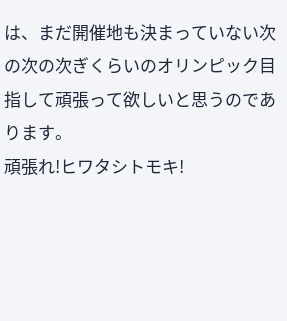は、まだ開催地も決まっていない次の次の次ぎくらいのオリンピック目指して頑張って欲しいと思うのであります。
頑張れ!ヒワタシトモキ!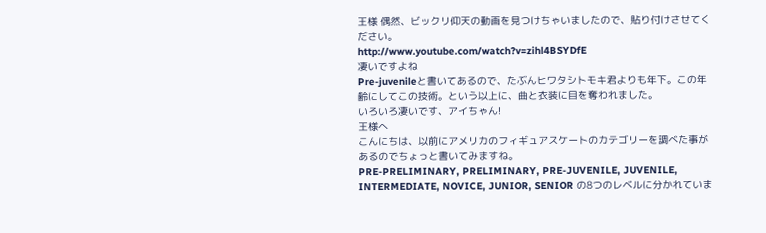王様 偶然、ビックリ仰天の動画を見つけちゃいましたので、貼り付けさせてください。
http://www.youtube.com/watch?v=zihl4BSYDfE
凄いですよね
Pre-juvenileと書いてあるので、たぶんヒワタシトモキ君よりも年下。この年齢にしてこの技術。という以上に、曲と衣装に目を奪われました。
いろいろ凄いです、アイちゃん!
王様へ
こんにちは、以前にアメリカのフィギュアスケートのカテゴリーを調べた事があるのでちょっと書いてみますね。
PRE-PRELIMINARY, PRELIMINARY, PRE-JUVENILE, JUVENILE, INTERMEDIATE, NOVICE, JUNIOR, SENIOR の8つのレベルに分かれていま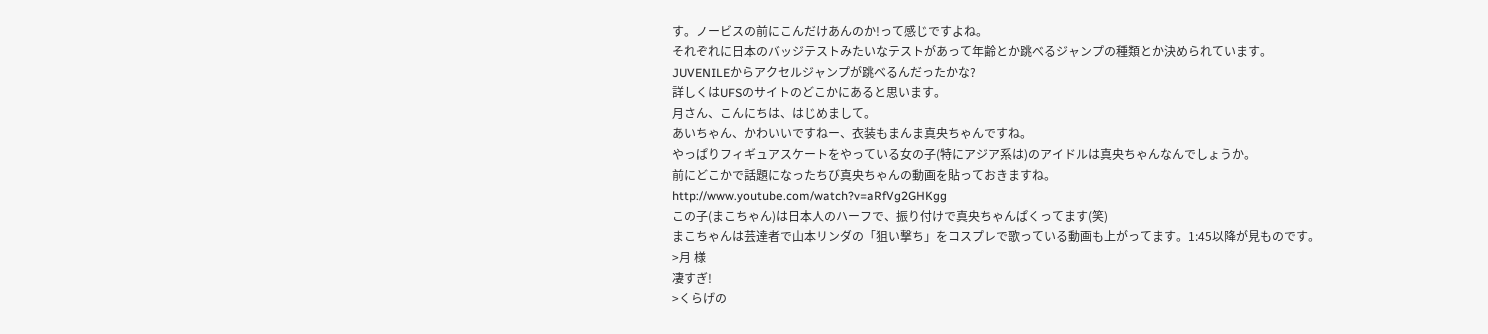す。ノービスの前にこんだけあんのか!って感じですよね。
それぞれに日本のバッジテストみたいなテストがあって年齢とか跳べるジャンプの種類とか決められています。
JUVENILEからアクセルジャンプが跳べるんだったかな?
詳しくはUFSのサイトのどこかにあると思います。
月さん、こんにちは、はじめまして。
あいちゃん、かわいいですねー、衣装もまんま真央ちゃんですね。
やっぱりフィギュアスケートをやっている女の子(特にアジア系は)のアイドルは真央ちゃんなんでしょうか。
前にどこかで話題になったちび真央ちゃんの動画を貼っておきますね。
http://www.youtube.com/watch?v=aRfVg2GHKgg
この子(まこちゃん)は日本人のハーフで、振り付けで真央ちゃんぱくってます(笑)
まこちゃんは芸達者で山本リンダの「狙い撃ち」をコスプレで歌っている動画も上がってます。1:45以降が見ものです。
>月 様
凄すぎ!
>くらげの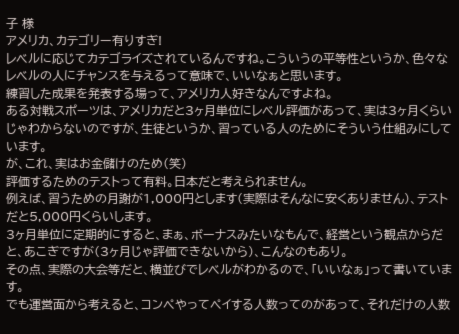子 様
アメリカ、カテゴリー有りすぎ!
レベルに応じてカテゴライズされているんですね。こういうの平等性というか、色々なレベルの人にチャンスを与えるって意味で、いいなぁと思います。
練習した成果を発表する場って、アメリカ人好きなんですよね。
ある対戦スポーツは、アメリカだと3ヶ月単位にレベル評価があって、実は3ヶ月くらいじゃわからないのですが、生徒というか、習っている人のためにそういう仕組みにしています。
が、これ、実はお金儲けのため(笑)
評価するためのテストって有料。日本だと考えられません。
例えば、習うための月謝が1,000円とします(実際はそんなに安くありません)、テストだと5,000円くらいします。
3ヶ月単位に定期的にすると、まぁ、ボーナスみたいなもんで、経営という観点からだと、あこぎですが(3ヶ月じゃ評価できないから)、こんなのもあり。
その点、実際の大会等だと、横並びでレベルがわかるので、「いいなぁ」って書いています。
でも運営面から考えると、コンペやってペイする人数ってのがあって、それだけの人数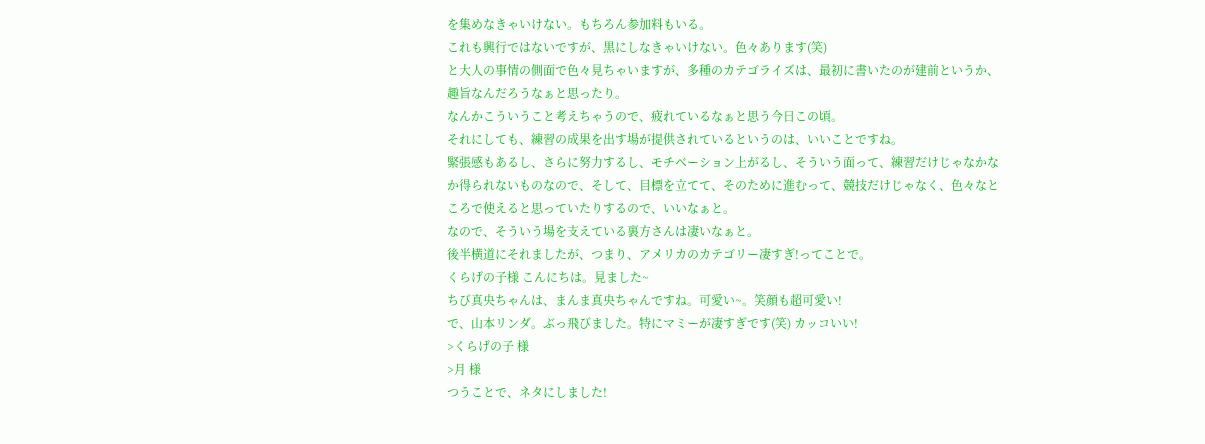を集めなきゃいけない。もちろん参加料もいる。
これも興行ではないですが、黒にしなきゃいけない。色々あります(笑)
と大人の事情の側面で色々見ちゃいますが、多種のカテゴライズは、最初に書いたのが建前というか、趣旨なんだろうなぁと思ったり。
なんかこういうこと考えちゃうので、疲れているなぁと思う今日この頃。
それにしても、練習の成果を出す場が提供されているというのは、いいことですね。
緊張感もあるし、さらに努力するし、モチベーション上がるし、そういう面って、練習だけじゃなかなか得られないものなので、そして、目標を立てて、そのために進むって、競技だけじゃなく、色々なところで使えると思っていたりするので、いいなぁと。
なので、そういう場を支えている裏方さんは凄いなぁと。
後半横道にそれましたが、つまり、アメリカのカテゴリー凄すぎ!ってことで。
くらげの子様 こんにちは。見ました~
ちび真央ちゃんは、まんま真央ちゃんですね。可愛い~。笑顔も超可愛い!
で、山本リンダ。ぶっ飛びました。特にマミーが凄すぎです(笑) カッコいい!
>くらげの子 様
>月 様
つうことで、ネタにしました!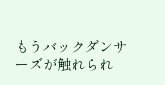もうバックダンサーズが触れられ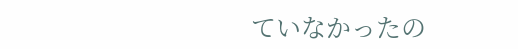ていなかったの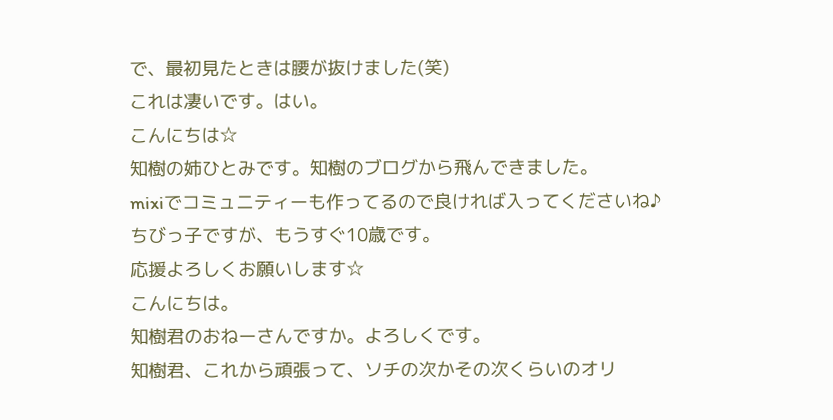で、最初見たときは腰が抜けました(笑)
これは凄いです。はい。
こんにちは☆
知樹の姉ひとみです。知樹のブログから飛んできました。
mixiでコミュニティーも作ってるので良ければ入ってくださいね♪
ちびっ子ですが、もうすぐ10歳です。
応援よろしくお願いします☆
こんにちは。
知樹君のおねーさんですか。よろしくです。
知樹君、これから頑張って、ソチの次かその次くらいのオリ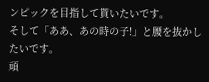ンピックを目指して貰いたいです。
そして「ああ、あの時の子!」と腰を抜かしたいです。
頑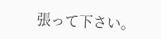張って下さい。